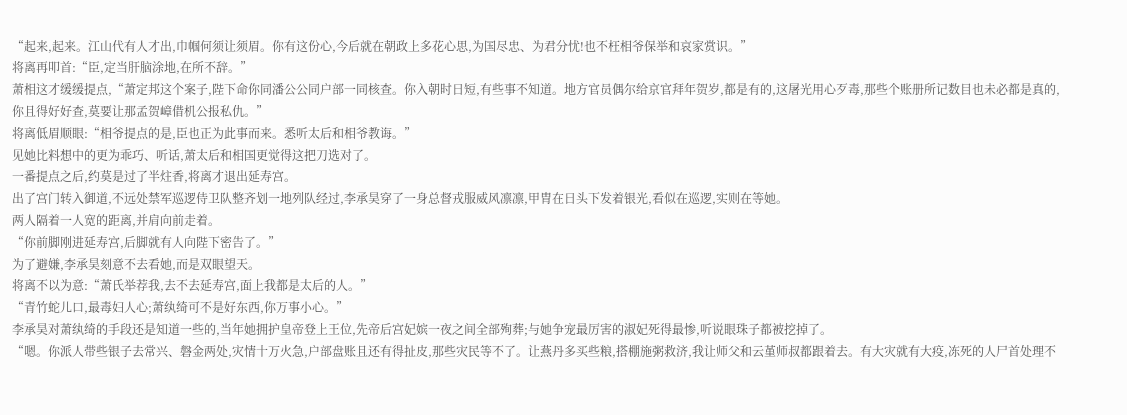“起来,起来。江山代有人才出,巾帼何须让须眉。你有这份心,今后就在朝政上多花心思,为国尽忠、为君分忧!也不枉相爷保举和哀家赏识。”
将离再叩首:“臣,定当肝脑涂地,在所不辞。”
萧相这才缓缓提点,“萧定邦这个案子,陛下命你同潘公公同户部一同核查。你入朝时日短,有些事不知道。地方官员偶尔给京官拜年贺岁,都是有的,这屠光用心歹毒,那些个账册所记数目也未必都是真的,你且得好好查,莫要让那孟贺嶂借机公报私仇。”
将离低眉顺眼:“相爷提点的是,臣也正为此事而来。悉听太后和相爷教诲。”
见她比料想中的更为乖巧、听话,萧太后和相国更觉得这把刀选对了。
一番提点之后,约莫是过了半炷香,将离才退出延寿宫。
出了宫门转入御道,不远处禁军巡逻侍卫队整齐划一地列队经过,李承昊穿了一身总督戎服威风凛凛,甲胄在日头下发着银光,看似在巡逻,实则在等她。
两人隔着一人宽的距离,并肩向前走着。
“你前脚刚进延寿宫,后脚就有人向陛下密告了。”
为了避嫌,李承昊刻意不去看她,而是双眼望天。
将离不以为意:“萧氏举荐我,去不去延寿宫,面上我都是太后的人。”
“青竹蛇儿口,最毒妇人心;萧纨绮可不是好东西,你万事小心。”
李承昊对萧纨绮的手段还是知道一些的,当年她拥护皇帝登上王位,先帝后宫妃嫔一夜之间全部殉葬;与她争宠最厉害的淑妃死得最惨,听说眼珠子都被挖掉了。
“嗯。你派人带些银子去常兴、磐金两处,灾情十万火急,户部盘账且还有得扯皮,那些灾民等不了。让燕丹多买些粮,搭棚施粥救济,我让师父和云堇师叔都跟着去。有大灾就有大疫,冻死的人尸首处理不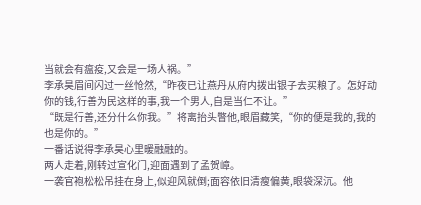当就会有瘟疫,又会是一场人祸。”
李承昊眉间闪过一丝怆然,“昨夜已让燕丹从府内拨出银子去买粮了。怎好动你的钱,行善为民这样的事,我一个男人,自是当仁不让。”
“既是行善,还分什么你我。”将离抬头瞥他,眼眉藏笑,“你的便是我的,我的也是你的。”
一番话说得李承昊心里暖融融的。
两人走着,刚转过宣化门,迎面遇到了孟贺嶂。
一袭官袍松松吊挂在身上,似迎风就倒;面容依旧清瘦偏黄,眼袋深沉。他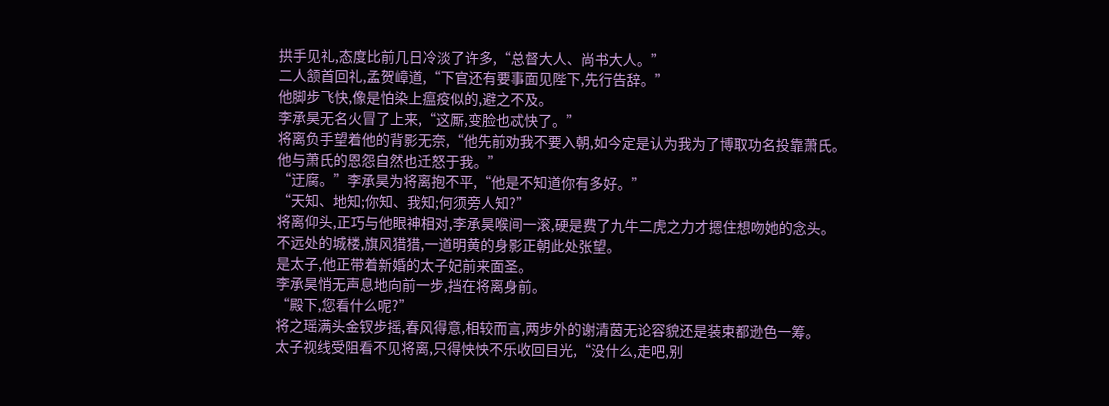拱手见礼,态度比前几日冷淡了许多,“总督大人、尚书大人。”
二人颔首回礼,孟贺嶂道,“下官还有要事面见陛下,先行告辞。”
他脚步飞快,像是怕染上瘟疫似的,避之不及。
李承昊无名火冒了上来,“这厮,变脸也忒快了。”
将离负手望着他的背影无奈,“他先前劝我不要入朝,如今定是认为我为了博取功名投靠萧氏。他与萧氏的恩怨自然也迁怒于我。”
“迂腐。”李承昊为将离抱不平,“他是不知道你有多好。”
“天知、地知;你知、我知;何须旁人知?”
将离仰头,正巧与他眼神相对,李承昊喉间一滚,硬是费了九牛二虎之力才摁住想吻她的念头。
不远处的城楼,旗风猎猎,一道明黄的身影正朝此处张望。
是太子,他正带着新婚的太子妃前来面圣。
李承昊悄无声息地向前一步,挡在将离身前。
“殿下,您看什么呢?”
将之瑶满头金钗步摇,春风得意,相较而言,两步外的谢清茵无论容貌还是装束都逊色一筹。
太子视线受阻看不见将离,只得怏怏不乐收回目光,“没什么,走吧,别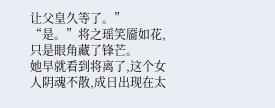让父皇久等了。”
“是。”将之瑶笑靥如花,只是眼角藏了锋芒。
她早就看到将离了,这个女人阴魂不散,成日出现在太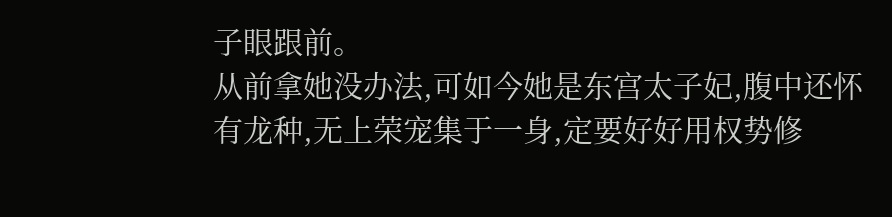子眼跟前。
从前拿她没办法,可如今她是东宫太子妃,腹中还怀有龙种,无上荣宠集于一身,定要好好用权势修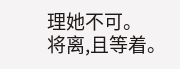理她不可。
将离,且等着。